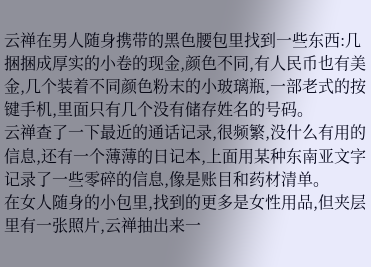云禅在男人随身携带的黑色腰包里找到一些东西:几捆捆成厚实的小卷的现金,颜色不同,有人民币也有美金,几个装着不同颜色粉末的小玻璃瓶,一部老式的按键手机,里面只有几个没有储存姓名的号码。
云禅查了一下最近的通话记录,很频繁,没什么有用的信息,还有一个薄薄的日记本,上面用某种东南亚文字记录了一些零碎的信息,像是账目和药材清单。
在女人随身的小包里,找到的更多是女性用品,但夹层里有一张照片,云禅抽出来一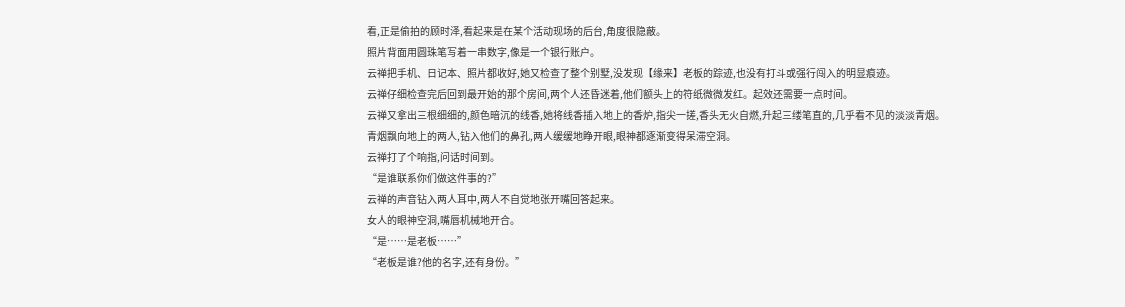看,正是偷拍的顾时泽,看起来是在某个活动现场的后台,角度很隐蔽。
照片背面用圆珠笔写着一串数字,像是一个银行账户。
云禅把手机、日记本、照片都收好,她又检查了整个别墅,没发现【缘来】老板的踪迹,也没有打斗或强行闯入的明显痕迹。
云禅仔细检查完后回到最开始的那个房间,两个人还昏迷着,他们额头上的符纸微微发红。起效还需要一点时间。
云禅又拿出三根细细的,颜色暗沉的线香,她将线香插入地上的香炉,指尖一搓,香头无火自燃,升起三缕笔直的,几乎看不见的淡淡青烟。
青烟飘向地上的两人,钻入他们的鼻孔,两人缓缓地睁开眼,眼神都逐渐变得呆滞空洞。
云禅打了个响指,问话时间到。
“是谁联系你们做这件事的?”
云禅的声音钻入两人耳中,两人不自觉地张开嘴回答起来。
女人的眼神空洞,嘴唇机械地开合。
“是……是老板……”
“老板是谁?他的名字,还有身份。”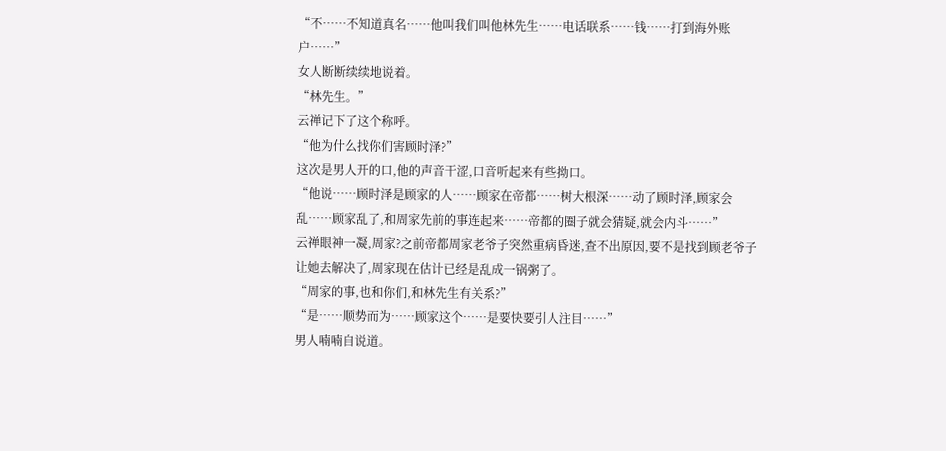“不……不知道真名……他叫我们叫他林先生……电话联系……钱……打到海外账户……”
女人断断续续地说着。
“林先生。”
云禅记下了这个称呼。
“他为什么找你们害顾时泽?”
这次是男人开的口,他的声音干涩,口音听起来有些拗口。
“他说……顾时泽是顾家的人……顾家在帝都……树大根深……动了顾时泽,顾家会乱……顾家乱了,和周家先前的事连起来……帝都的圈子就会猜疑,就会内斗……”
云禅眼神一凝,周家?之前帝都周家老爷子突然重病昏迷,查不出原因,要不是找到顾老爷子让她去解决了,周家现在估计已经是乱成一锅粥了。
“周家的事,也和你们,和林先生有关系?”
“是……顺势而为……顾家这个……是要快要引人注目……”
男人喃喃自说道。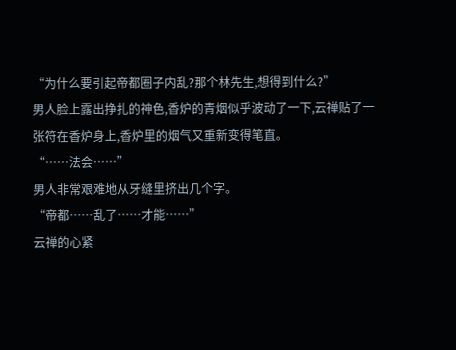“为什么要引起帝都圈子内乱?那个林先生,想得到什么?”
男人脸上露出挣扎的神色,香炉的青烟似乎波动了一下,云禅贴了一张符在香炉身上,香炉里的烟气又重新变得笔直。
“……法会……”
男人非常艰难地从牙缝里挤出几个字。
“帝都……乱了……才能……”
云禅的心紧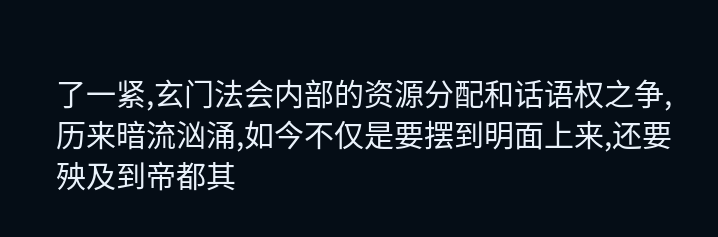了一紧,玄门法会内部的资源分配和话语权之争,历来暗流汹涌,如今不仅是要摆到明面上来,还要殃及到帝都其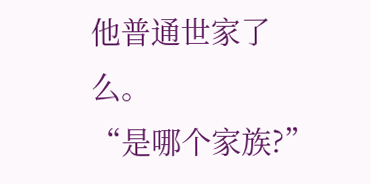他普通世家了么。
“是哪个家族?”